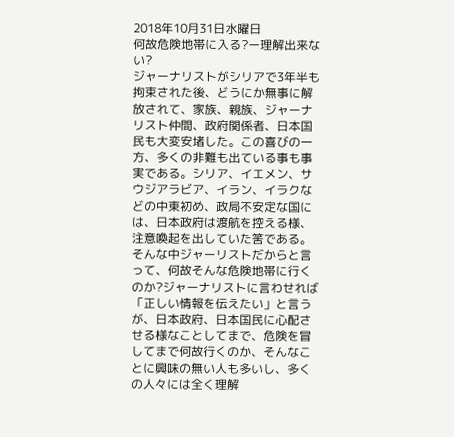2018年10月31日水曜日
何故危険地帯に入る?ー理解出来ない?
ジャーナリストがシリアで3年半も拘束された後、どうにか無事に解放されて、家族、親族、ジャーナリスト仲間、政府関係者、日本国民も大変安堵した。この喜びの一方、多くの非難も出ている事も事実である。シリア、イエメン、サウジアラビア、イラン、イラクなどの中東初め、政局不安定な国には、日本政府は渡航を控える様、注意喚起を出していた筈である。そんな中ジャーリストだからと言って、何故そんな危険地帯に行くのか?ジャーナリストに言わせれば「正しい情報を伝えたい」と言うが、日本政府、日本国民に心配させる様なことしてまで、危険を冒してまで何故行くのか、そんなことに興味の無い人も多いし、多くの人々には全く理解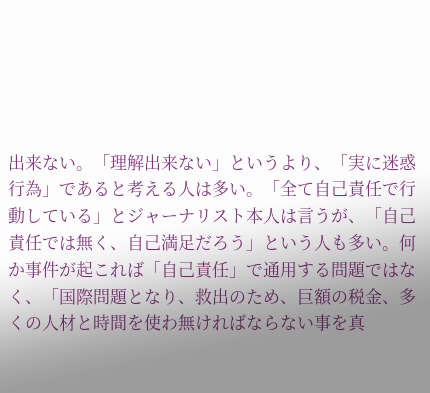出来ない。「理解出来ない」というより、「実に迷惑行為」であると考える人は多い。「全て自己責任で行動している」とジャーナリスト本人は言うが、「自己責任では無く、自己満足だろう」という人も多い。何か事件が起これば「自己責任」で通用する問題ではなく、「国際問題となり、救出のため、巨額の税金、多くの人材と時間を使わ無ければならない事を真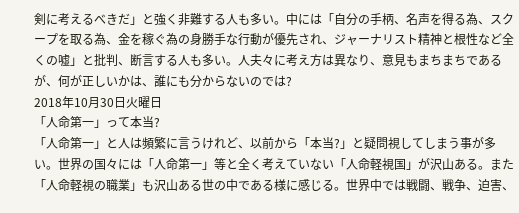剣に考えるべきだ」と強く非難する人も多い。中には「自分の手柄、名声を得る為、スクープを取る為、金を稼ぐ為の身勝手な行動が優先され、ジャーナリスト精神と根性など全くの嘘」と批判、断言する人も多い。人夫々に考え方は異なり、意見もまちまちであるが、何が正しいかは、誰にも分からないのでは?
2018年10月30日火曜日
「人命第一」って本当?
「人命第一」と人は頻繁に言うけれど、以前から「本当?」と疑問視してしまう事が多い。世界の国々には「人命第一」等と全く考えていない「人命軽視国」が沢山ある。また「人命軽視の職業」も沢山ある世の中である様に感じる。世界中では戦闘、戦争、迫害、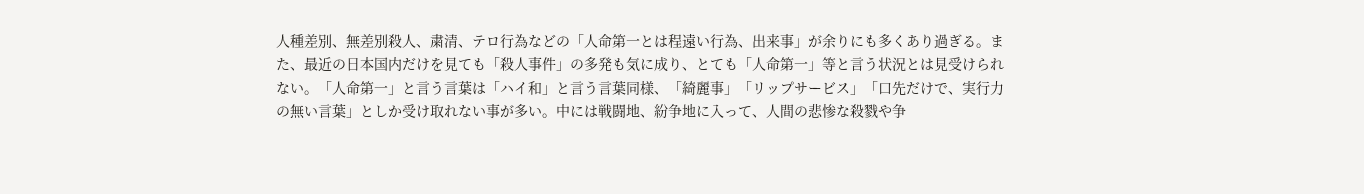人種差別、無差別殺人、粛清、テロ行為などの「人命第一とは程遠い行為、出来事」が余りにも多くあり過ぎる。また、最近の日本国内だけを見ても「殺人事件」の多発も気に成り、とても「人命第一」等と言う状況とは見受けられない。「人命第一」と言う言葉は「ハイ和」と言う言葉同様、「綺麗事」「リップサービス」「口先だけで、実行力の無い言葉」としか受け取れない事が多い。中には戦闘地、紛争地に入って、人間の悲惨な殺戮や争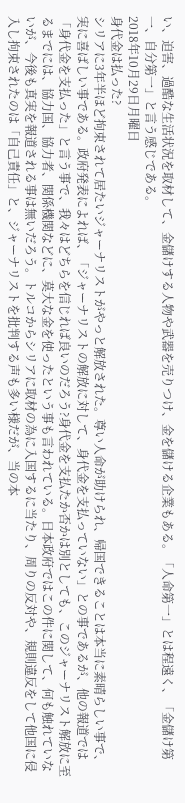い、迫害、過酷な生活状況を取材して、金儲けする人物や武器を売りつけ、金を儲ける企業もある。「人命第一」とは程遠く、「金儲け第一、自分第一」と言う感じである。
2018年10月29日月曜日
身代金は払った?
シリアに3年半ほど拘束されて居たいジャーナリストがやっと解放された。尊い人命が助けられ、帰国できることは本当に素晴らしい事で、実に喜ばしい事である。政府発表によれば、「ジャーナリストの解放に対して、身代金を支払っていない」との事であるが、他の報道では「身代金を支払った」と言う事で、我々はどちらを信じれば良いのだろう?身代金を支払たか否かは別としても、このジャーナリスト解放に至るまでには、協力国、協力者、関係機関などに、莫大な金を使ったという事も言われている。日本政府ではこの件に関して、何も触れていないが、今後も真実を報道される事は無いだろう。トルコからシリアに取材の為に入国するに当たり、周りの反対や、規則違反をして他国に侵入し拘束されたのは「自己責任」と、ジャーナリストを批判する声も多い様だが、当の本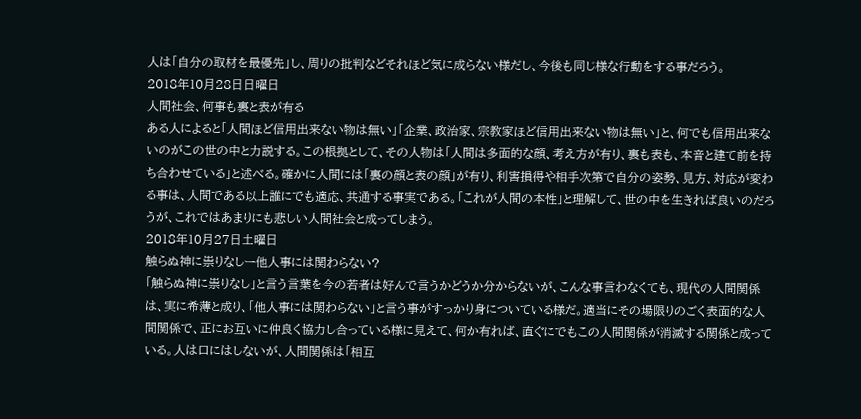人は「自分の取材を最優先」し、周りの批判などそれほど気に成らない様だし、今後も同じ様な行動をする事だろう。
2018年10月28日日曜日
人間社会、何事も裏と表が有る
ある人によると「人間ほど信用出来ない物は無い」「企業、政治家、宗教家ほど信用出来ない物は無い」と、何でも信用出来ないのがこの世の中と力説する。この根拠として、その人物は「人間は多面的な顔、考え方が有り、裏も表も、本音と建て前を持ち合わせている」と述べる。確かに人間には「裏の顔と表の顔」が有り、利害損得や相手次第で自分の姿勢、見方、対応が変わる事は、人間である以上誰にでも適応、共通する事実である。「これが人間の本性」と理解して、世の中を生きれば良いのだろうが、これではあまりにも悲しい人間社会と成ってしまう。
2018年10月27日土曜日
触らぬ神に祟りなしー他人事には関わらない?
「触らぬ神に祟りなし」と言う言葉を今の若者は好んで言うかどうか分からないが、こんな事言わなくても、現代の人間関係は、実に希薄と成り、「他人事には関わらない」と言う事がすっかり身についている様だ。適当にその場限りのごく表面的な人間関係で、正にお互いに仲良く協力し合っている様に見えて、何か有れば、直ぐにでもこの人間関係が消滅する関係と成っている。人は口にはしないが、人間関係は「相互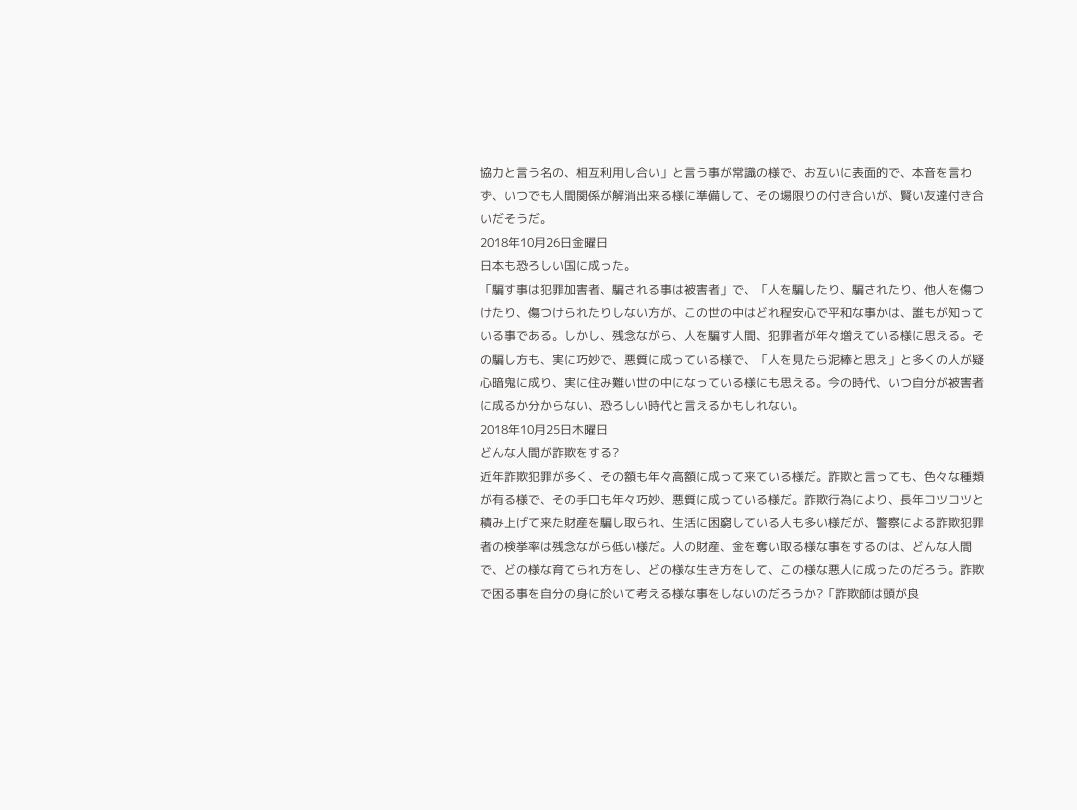協力と言う名の、相互利用し合い」と言う事が常識の様で、お互いに表面的で、本音を言わず、いつでも人間関係が解消出来る様に準備して、その場限りの付き合いが、賢い友達付き合いだそうだ。
2018年10月26日金曜日
日本も恐ろしい国に成った。
「騙す事は犯罪加害者、騙される事は被害者」で、「人を騙したり、騙されたり、他人を傷つけたり、傷つけられたりしない方が、この世の中はどれ程安心で平和な事かは、誰もが知っている事である。しかし、残念ながら、人を騙す人間、犯罪者が年々増えている様に思える。その騙し方も、実に巧妙で、悪質に成っている様で、「人を見たら泥棒と思え」と多くの人が疑心暗鬼に成り、実に住み難い世の中になっている様にも思える。今の時代、いつ自分が被害者に成るか分からない、恐ろしい時代と言えるかもしれない。
2018年10月25日木曜日
どんな人間が詐欺をする?
近年詐欺犯罪が多く、その額も年々高額に成って来ている様だ。詐欺と言っても、色々な種類が有る様で、その手口も年々巧妙、悪質に成っている様だ。詐欺行為により、長年コツコツと積み上げて来た財産を騙し取られ、生活に困窮している人も多い様だが、警察による詐欺犯罪者の検挙率は残念ながら低い様だ。人の財産、金を奪い取る様な事をするのは、どんな人間で、どの様な育てられ方をし、どの様な生き方をして、この様な悪人に成ったのだろう。詐欺で困る事を自分の身に於いて考える様な事をしないのだろうか?「詐欺師は頭が良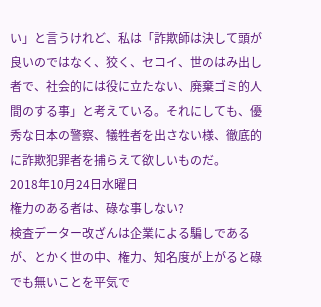い」と言うけれど、私は「詐欺師は決して頭が良いのではなく、狡く、セコイ、世のはみ出し者で、社会的には役に立たない、廃棄ゴミ的人間のする事」と考えている。それにしても、優秀な日本の警察、犠牲者を出さない様、徹底的に詐欺犯罪者を捕らえて欲しいものだ。
2018年10月24日水曜日
権力のある者は、碌な事しない?
検査データー改ざんは企業による騙しであるが、とかく世の中、権力、知名度が上がると碌でも無いことを平気で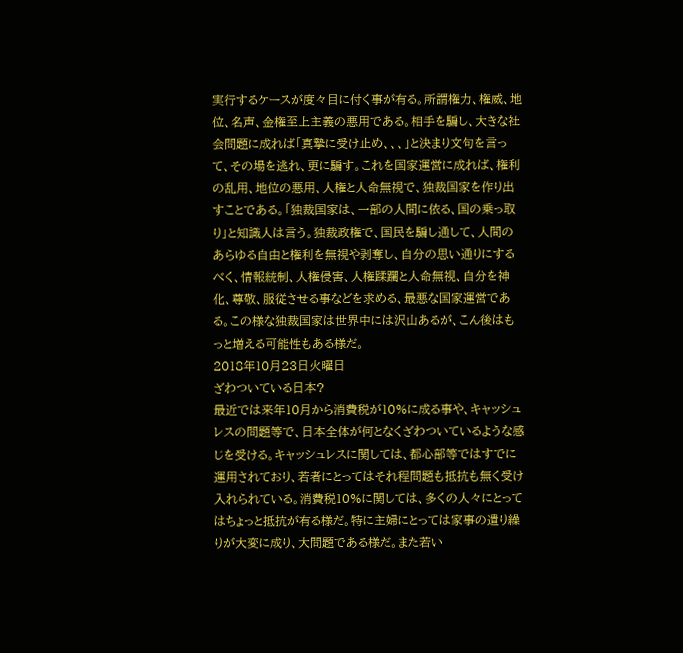実行するケースが度々目に付く事が有る。所謂権力、権威、地位、名声、金権至上主義の悪用である。相手を騙し、大きな社会問題に成れば「真摯に受け止め、、、」と決まり文句を言って、その場を逃れ、更に騙す。これを国家運営に成れば、権利の乱用、地位の悪用、人権と人命無視で、独裁国家を作り出すことである。「独裁国家は、一部の人間に依る、国の乗っ取り」と知識人は言う。独裁政権で、国民を騙し通して、人間のあらゆる自由と権利を無視や剥奪し、自分の思い通りにするべく、情報統制、人権侵害、人権蹂躙と人命無視、自分を神化、尊敬、服従させる事などを求める、最悪な国家運営である。この様な独裁国家は世界中には沢山あるが、こん後はもっと増える可能性もある様だ。
2018年10月23日火曜日
ざわついている日本?
最近では来年10月から消費税が10%に成る事や、キャッシュレスの問題等で、日本全体が何となくざわついているような感じを受ける。キャッシュレスに関しては、都心部等ではすでに運用されており、若者にとってはそれ程問題も抵抗も無く受け入れられている。消費税10%に関しては、多くの人々にとってはちょっと抵抗が有る様だ。特に主婦にとっては家事の遣り繰りが大変に成り、大問題である様だ。また若い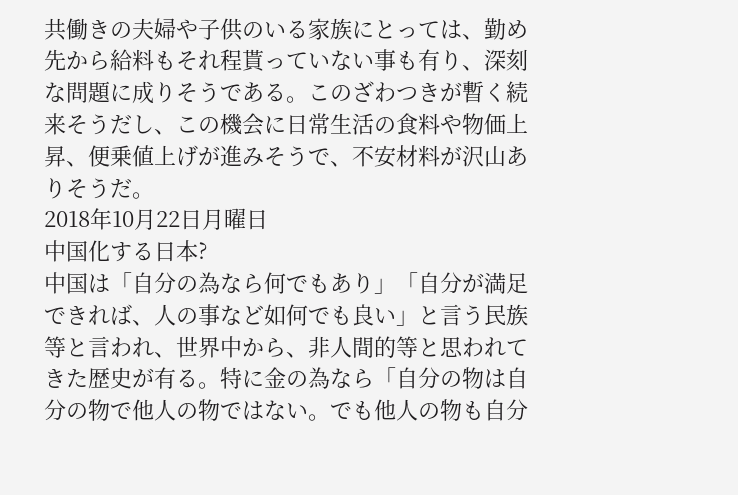共働きの夫婦や子供のいる家族にとっては、勤め先から給料もそれ程貰っていない事も有り、深刻な問題に成りそうである。このざわつきが暫く続来そうだし、この機会に日常生活の食料や物価上昇、便乗値上げが進みそうで、不安材料が沢山ありそうだ。
2018年10月22日月曜日
中国化する日本?
中国は「自分の為なら何でもあり」「自分が満足できれば、人の事など如何でも良い」と言う民族等と言われ、世界中から、非人間的等と思われてきた歴史が有る。特に金の為なら「自分の物は自分の物で他人の物ではない。でも他人の物も自分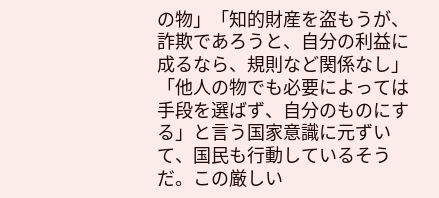の物」「知的財産を盗もうが、詐欺であろうと、自分の利益に成るなら、規則など関係なし」「他人の物でも必要によっては手段を選ばず、自分のものにする」と言う国家意識に元ずいて、国民も行動しているそうだ。この厳しい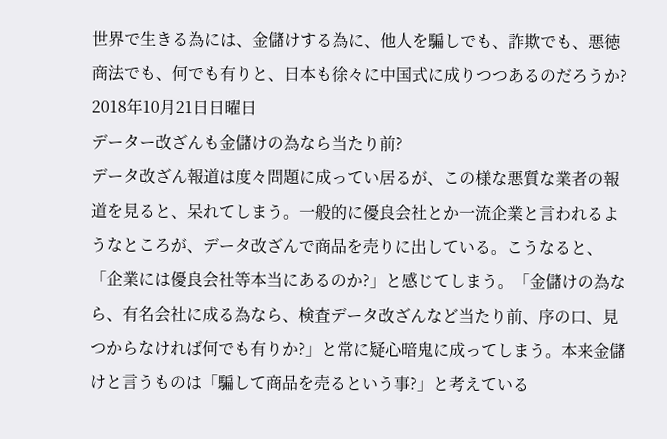世界で生きる為には、金儲けする為に、他人を騙しでも、詐欺でも、悪徳商法でも、何でも有りと、日本も徐々に中国式に成りつつあるのだろうか?
2018年10月21日日曜日
データー改ざんも金儲けの為なら当たり前?
データ改ざん報道は度々問題に成ってい居るが、この様な悪質な業者の報道を見ると、呆れてしまう。一般的に優良会社とか一流企業と言われるようなところが、データ改ざんで商品を売りに出している。こうなると、「企業には優良会社等本当にあるのか?」と感じてしまう。「金儲けの為なら、有名会社に成る為なら、検査データ改ざんなど当たり前、序の口、見つからなければ何でも有りか?」と常に疑心暗鬼に成ってしまう。本来金儲けと言うものは「騙して商品を売るという事?」と考えている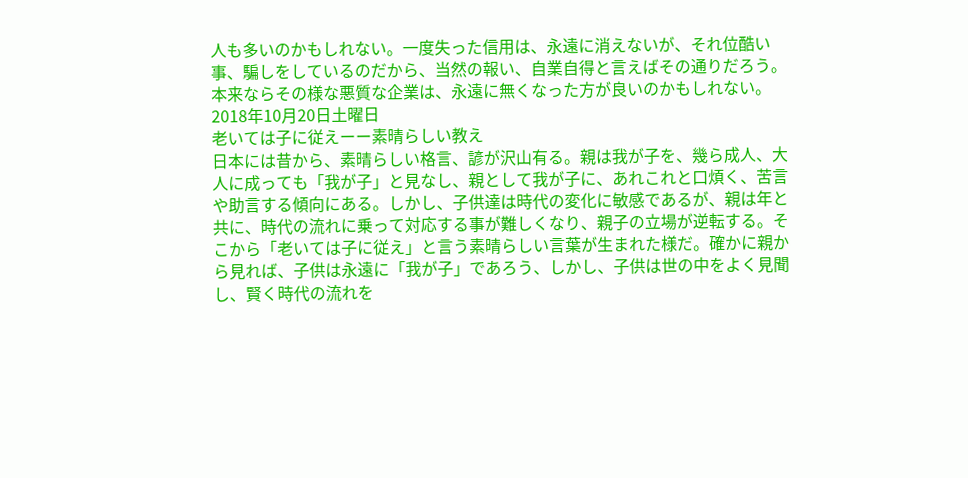人も多いのかもしれない。一度失った信用は、永遠に消えないが、それ位酷い事、騙しをしているのだから、当然の報い、自業自得と言えばその通りだろう。本来ならその様な悪質な企業は、永遠に無くなった方が良いのかもしれない。
2018年10月20日土曜日
老いては子に従えーー素晴らしい教え
日本には昔から、素晴らしい格言、諺が沢山有る。親は我が子を、幾ら成人、大人に成っても「我が子」と見なし、親として我が子に、あれこれと口煩く、苦言や助言する傾向にある。しかし、子供達は時代の変化に敏感であるが、親は年と共に、時代の流れに乗って対応する事が難しくなり、親子の立場が逆転する。そこから「老いては子に従え」と言う素晴らしい言葉が生まれた様だ。確かに親から見れば、子供は永遠に「我が子」であろう、しかし、子供は世の中をよく見聞し、賢く時代の流れを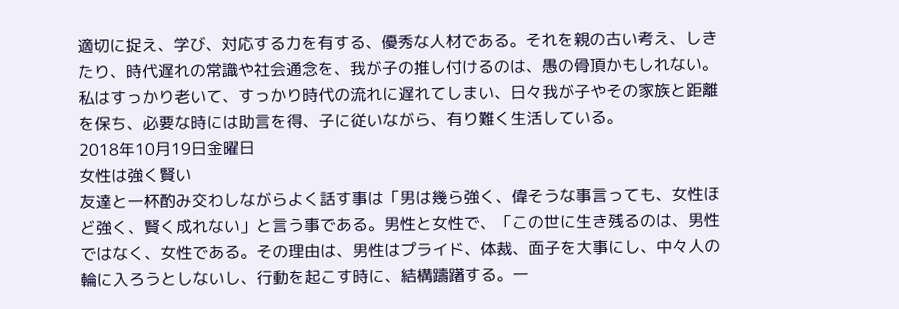適切に捉え、学び、対応する力を有する、優秀な人材である。それを親の古い考え、しきたり、時代遅れの常識や社会通念を、我が子の推し付けるのは、愚の骨頂かもしれない。私はすっかり老いて、すっかり時代の流れに遅れてしまい、日々我が子やその家族と距離を保ち、必要な時には助言を得、子に従いながら、有り難く生活している。
2018年10月19日金曜日
女性は強く賢い
友達と一杯酌み交わしながらよく話す事は「男は幾ら強く、偉そうな事言っても、女性ほど強く、賢く成れない」と言う事である。男性と女性で、「この世に生き残るのは、男性ではなく、女性である。その理由は、男性はプライド、体裁、面子を大事にし、中々人の輪に入ろうとしないし、行動を起こす時に、結構躊躇する。一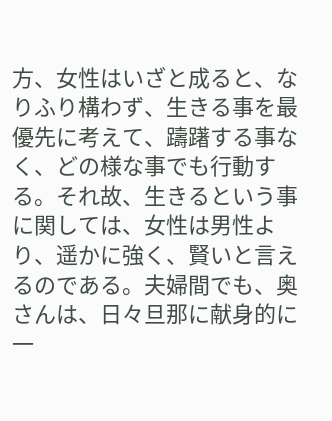方、女性はいざと成ると、なりふり構わず、生きる事を最優先に考えて、躊躇する事なく、どの様な事でも行動する。それ故、生きるという事に関しては、女性は男性より、遥かに強く、賢いと言えるのである。夫婦間でも、奥さんは、日々旦那に献身的に一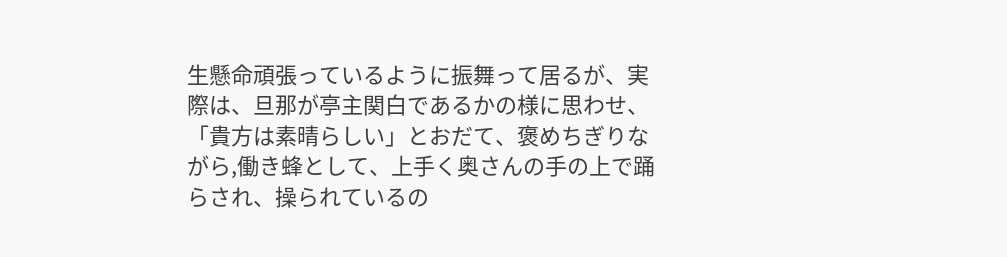生懸命頑張っているように振舞って居るが、実際は、旦那が亭主関白であるかの様に思わせ、「貴方は素晴らしい」とおだて、褒めちぎりながら,働き蜂として、上手く奥さんの手の上で踊らされ、操られているの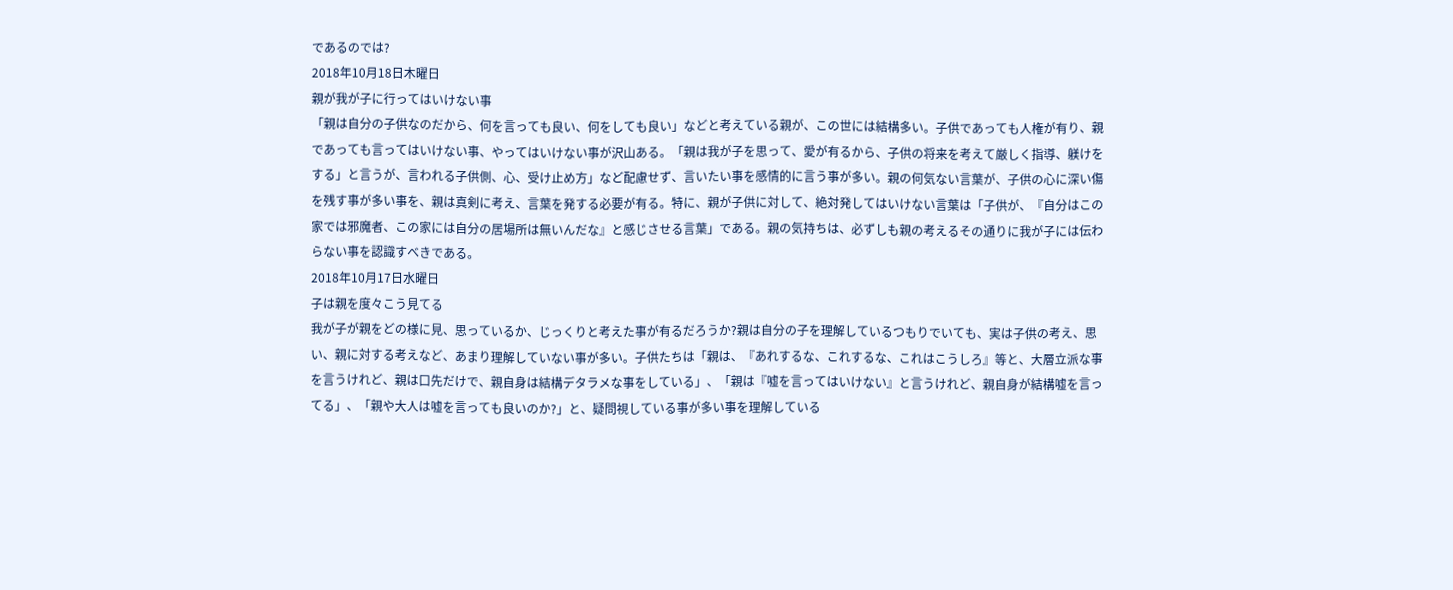であるのでは?
2018年10月18日木曜日
親が我が子に行ってはいけない事
「親は自分の子供なのだから、何を言っても良い、何をしても良い」などと考えている親が、この世には結構多い。子供であっても人権が有り、親であっても言ってはいけない事、やってはいけない事が沢山ある。「親は我が子を思って、愛が有るから、子供の将来を考えて厳しく指導、躾けをする」と言うが、言われる子供側、心、受け止め方」など配慮せず、言いたい事を感情的に言う事が多い。親の何気ない言葉が、子供の心に深い傷を残す事が多い事を、親は真剣に考え、言葉を発する必要が有る。特に、親が子供に対して、絶対発してはいけない言葉は「子供が、『自分はこの家では邪魔者、この家には自分の居場所は無いんだな』と感じさせる言葉」である。親の気持ちは、必ずしも親の考えるその通りに我が子には伝わらない事を認識すべきである。
2018年10月17日水曜日
子は親を度々こう見てる
我が子が親をどの様に見、思っているか、じっくりと考えた事が有るだろうか?親は自分の子を理解しているつもりでいても、実は子供の考え、思い、親に対する考えなど、あまり理解していない事が多い。子供たちは「親は、『あれするな、これするな、これはこうしろ』等と、大層立派な事を言うけれど、親は口先だけで、親自身は結構デタラメな事をしている」、「親は『嘘を言ってはいけない』と言うけれど、親自身が結構嘘を言ってる」、「親や大人は嘘を言っても良いのか?」と、疑問視している事が多い事を理解している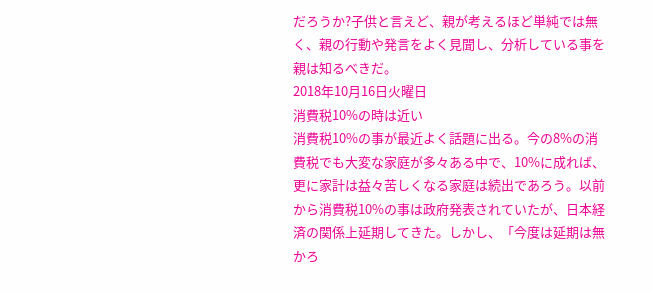だろうか?子供と言えど、親が考えるほど単純では無く、親の行動や発言をよく見聞し、分析している事を親は知るべきだ。
2018年10月16日火曜日
消費税10%の時は近い
消費税10%の事が最近よく話題に出る。今の8%の消費税でも大変な家庭が多々ある中で、10%に成れば、更に家計は益々苦しくなる家庭は続出であろう。以前から消費税10%の事は政府発表されていたが、日本経済の関係上延期してきた。しかし、「今度は延期は無かろ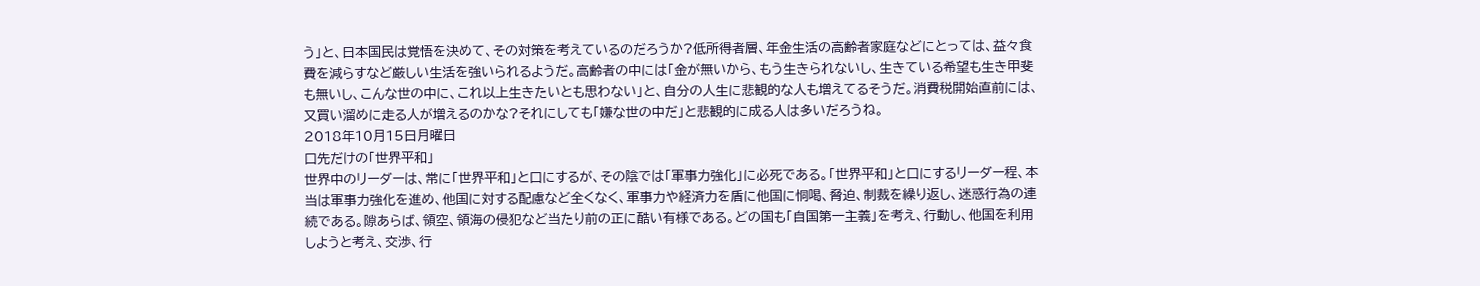う」と、日本国民は覚悟を決めて、その対策を考えているのだろうか?低所得者層、年金生活の高齢者家庭などにとっては、益々食費を減らすなど厳しい生活を強いられるようだ。高齢者の中には「金が無いから、もう生きられないし、生きている希望も生き甲斐も無いし、こんな世の中に、これ以上生きたいとも思わない」と、自分の人生に悲観的な人も増えてるそうだ。消費税開始直前には、又買い溜めに走る人が増えるのかな?それにしても「嫌な世の中だ」と悲観的に成る人は多いだろうね。
2018年10月15日月曜日
口先だけの「世界平和」
世界中のリーダーは、常に「世界平和」と口にするが、その陰では「軍事力強化」に必死である。「世界平和」と口にするリーダー程、本当は軍事力強化を進め、他国に対する配慮など全くなく、軍事力や経済力を盾に他国に恫喝、脅迫、制裁を繰り返し、迷惑行為の連続である。隙あらば、領空、領海の侵犯など当たり前の正に酷い有様である。どの国も「自国第一主義」を考え、行動し、他国を利用しようと考え、交渉、行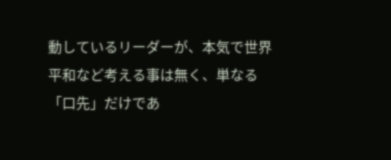動しているリーダーが、本気で世界平和など考える事は無く、単なる「口先」だけであ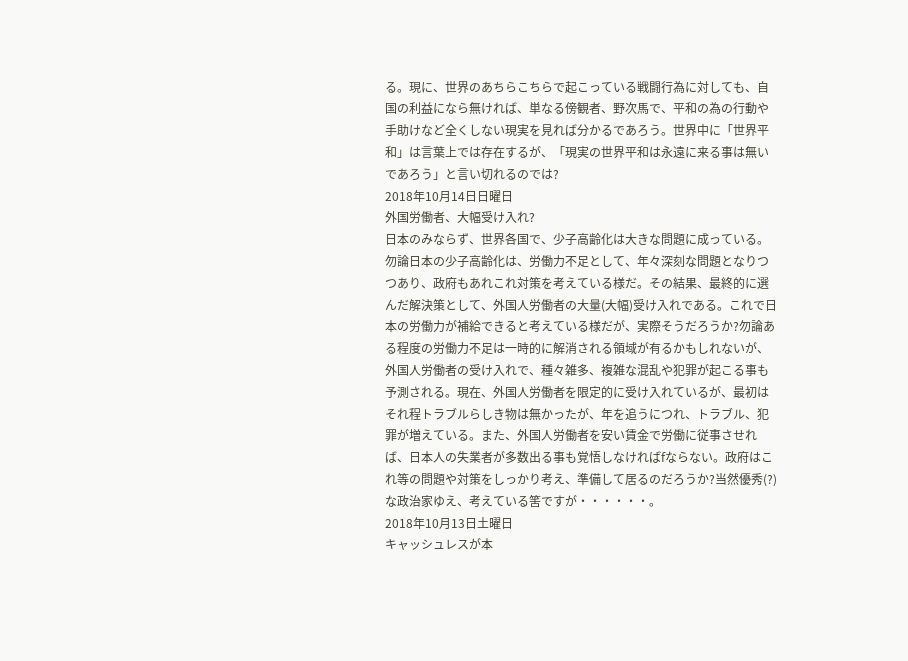る。現に、世界のあちらこちらで起こっている戦闘行為に対しても、自国の利益になら無ければ、単なる傍観者、野次馬で、平和の為の行動や手助けなど全くしない現実を見れば分かるであろう。世界中に「世界平和」は言葉上では存在するが、「現実の世界平和は永遠に来る事は無いであろう」と言い切れるのでは?
2018年10月14日日曜日
外国労働者、大幅受け入れ?
日本のみならず、世界各国で、少子高齢化は大きな問題に成っている。勿論日本の少子高齢化は、労働力不足として、年々深刻な問題となりつつあり、政府もあれこれ対策を考えている様だ。その結果、最終的に選んだ解決策として、外国人労働者の大量(大幅)受け入れである。これで日本の労働力が補給できると考えている様だが、実際そうだろうか?勿論ある程度の労働力不足は一時的に解消される領域が有るかもしれないが、外国人労働者の受け入れで、種々雑多、複雑な混乱や犯罪が起こる事も予測される。現在、外国人労働者を限定的に受け入れているが、最初はそれ程トラブルらしき物は無かったが、年を追うにつれ、トラブル、犯罪が増えている。また、外国人労働者を安い賃金で労働に従事させれば、日本人の失業者が多数出る事も覚悟しなければfならない。政府はこれ等の問題や対策をしっかり考え、準備して居るのだろうか?当然優秀(?)な政治家ゆえ、考えている筈ですが・・・・・・。
2018年10月13日土曜日
キャッシュレスが本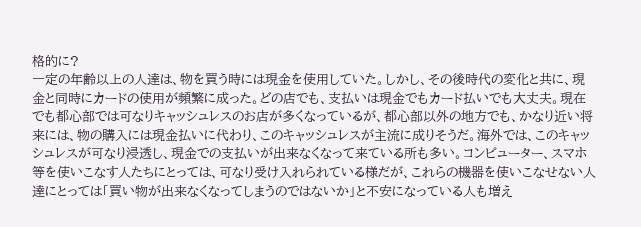格的に?
一定の年齢以上の人達は、物を買う時には現金を使用していた。しかし、その後時代の変化と共に、現金と同時にカードの使用が頻繁に成った。どの店でも、支払いは現金でもカード払いでも大丈夫。現在でも都心部では可なりキャッシュレスのお店が多くなっているが、都心部以外の地方でも、かなり近い将来には、物の購入には現金払いに代わり、このキャッシュレスが主流に成りそうだ。海外では、このキャッシュレスが可なり浸透し、現金での支払いが出来なくなって来ている所も多い。コンピューター、スマホ等を使いこなす人たちにとっては、可なり受け入れられている様だが、これらの機器を使いこなせない人達にとっては「買い物が出来なくなってしまうのではないか」と不安になっている人も増え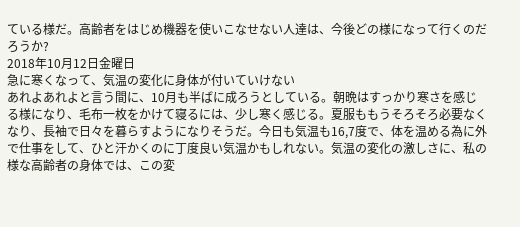ている様だ。高齢者をはじめ機器を使いこなせない人達は、今後どの様になって行くのだろうか?
2018年10月12日金曜日
急に寒くなって、気温の変化に身体が付いていけない
あれよあれよと言う間に、10月も半ばに成ろうとしている。朝晩はすっかり寒さを感じる様になり、毛布一枚をかけて寝るには、少し寒く感じる。夏服ももうそろそろ必要なくなり、長袖で日々を暮らすようになりそうだ。今日も気温も16,7度で、体を温める為に外で仕事をして、ひと汗かくのに丁度良い気温かもしれない。気温の変化の激しさに、私の様な高齢者の身体では、この変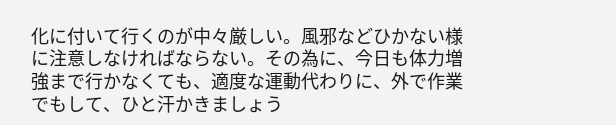化に付いて行くのが中々厳しい。風邪などひかない様に注意しなければならない。その為に、今日も体力増強まで行かなくても、適度な運動代わりに、外で作業でもして、ひと汗かきましょう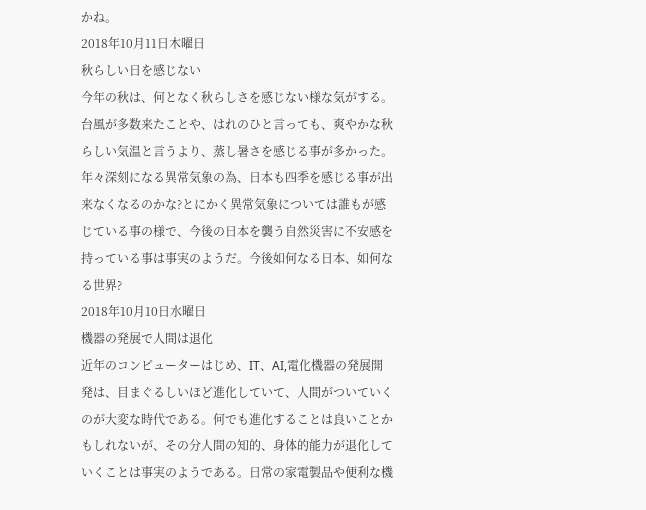かね。
2018年10月11日木曜日
秋らしい日を感じない
今年の秋は、何となく秋らしさを感じない様な気がする。台風が多数来たことや、はれのひと言っても、爽やかな秋らしい気温と言うより、蒸し暑さを感じる事が多かった。年々深刻になる異常気象の為、日本も四季を感じる事が出来なくなるのかな?とにかく異常気象については誰もが感じている事の様で、今後の日本を襲う自然災害に不安感を持っている事は事実のようだ。今後如何なる日本、如何なる世界?
2018年10月10日水曜日
機器の発展で人間は退化
近年のコンピューターはじめ、IT、AI,電化機器の発展開発は、目まぐるしいほど進化していて、人間がついていくのが大変な時代である。何でも進化することは良いことかもしれないが、その分人間の知的、身体的能力が退化していくことは事実のようである。日常の家電製品や便利な機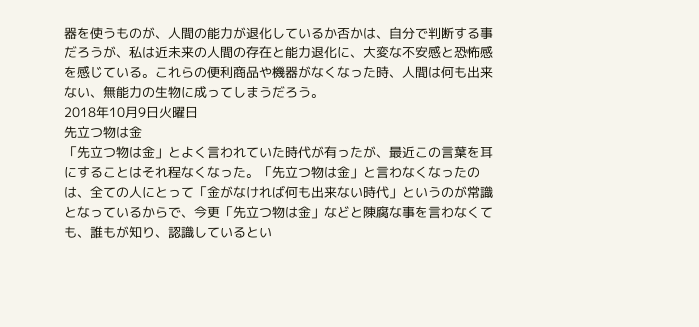器を使うものが、人間の能力が退化しているか否かは、自分で判断する事だろうが、私は近未来の人間の存在と能力退化に、大変な不安感と恐怖感を感じている。これらの便利商品や機器がなくなった時、人間は何も出来ない、無能力の生物に成ってしまうだろう。
2018年10月9日火曜日
先立つ物は金
「先立つ物は金」とよく言われていた時代が有ったが、最近この言葉を耳にすることはそれ程なくなった。「先立つ物は金」と言わなくなったのは、全ての人にとって「金がなければ何も出来ない時代」というのが常識となっているからで、今更「先立つ物は金」などと陳腐な事を言わなくても、誰もが知り、認識しているとい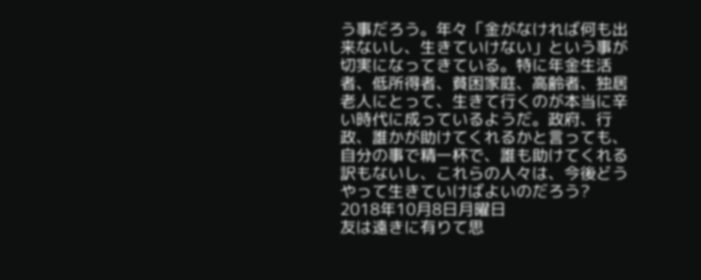う事だろう。年々「金がなければ何も出来ないし、生きていけない」という事が切実になってきている。特に年金生活者、低所得者、貧困家庭、高齢者、独居老人にとって、生きて行くのが本当に辛い時代に成っているようだ。政府、行政、誰かが助けてくれるかと言っても、自分の事で精一杯で、誰も助けてくれる訳もないし、これらの人々は、今後どうやって生きていけばよいのだろう?
2018年10月8日月曜日
友は遠きに有りて思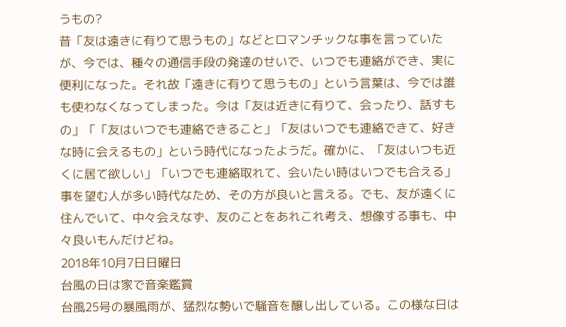うもの?
昔「友は遠きに有りて思うもの」などとロマンチックな事を言っていたが、今では、種々の通信手段の発達のせいで、いつでも連絡ができ、実に便利になった。それ故「遠きに有りて思うもの」という言葉は、今では誰も使わなくなってしまった。今は「友は近きに有りて、会ったり、話すもの」「「友はいつでも連絡できること」「友はいつでも連絡できて、好きな時に会えるもの」という時代になったようだ。確かに、「友はいつも近くに居て欲しい」「いつでも連絡取れて、会いたい時はいつでも合える」事を望む人が多い時代なため、その方が良いと言える。でも、友が遠くに住んでいて、中々会えなず、友のことをあれこれ考え、想像する事も、中々良いもんだけどね。
2018年10月7日日曜日
台風の日は家で音楽鑑賞
台風25号の暴風雨が、猛烈な勢いで騒音を醸し出している。この様な日は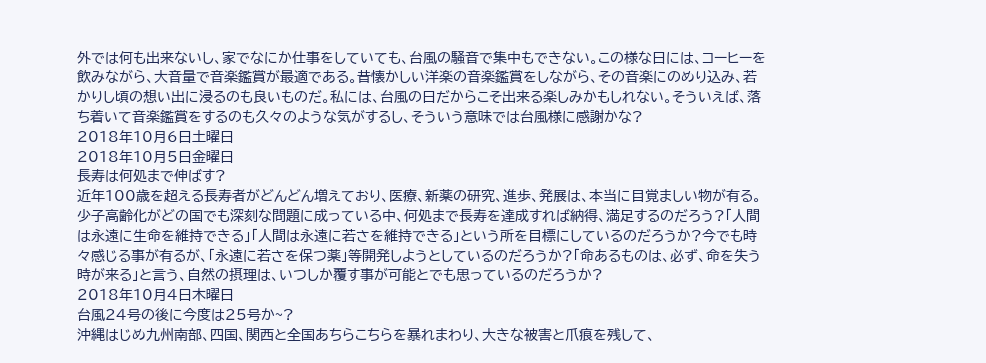外では何も出来ないし、家でなにか仕事をしていても、台風の騒音で集中もできない。この様な日には、コーヒーを飲みながら、大音量で音楽鑑賞が最適である。昔懐かしい洋楽の音楽鑑賞をしながら、その音楽にのめり込み、若かりし頃の想い出に浸るのも良いものだ。私には、台風の日だからこそ出来る楽しみかもしれない。そういえば、落ち着いて音楽鑑賞をするのも久々のような気がするし、そういう意味では台風様に感謝かな?
2018年10月6日土曜日
2018年10月5日金曜日
長寿は何処まで伸ばす?
近年100歳を超える長寿者がどんどん増えており、医療、新薬の研究、進歩、発展は、本当に目覚ましい物が有る。少子高齢化がどの国でも深刻な問題に成っている中、何処まで長寿を達成すれば納得、満足するのだろう?「人間は永遠に生命を維持できる」「人間は永遠に若さを維持できる」という所を目標にしているのだろうか?今でも時々感じる事が有るが、「永遠に若さを保つ薬」等開発しようとしているのだろうか?「命あるものは、必ず、命を失う時が来る」と言う、自然の摂理は、いつしか覆す事が可能とでも思っているのだろうか?
2018年10月4日木曜日
台風24号の後に今度は25号か~?
沖縄はじめ九州南部、四国、関西と全国あちらこちらを暴れまわり、大きな被害と爪痕を残して、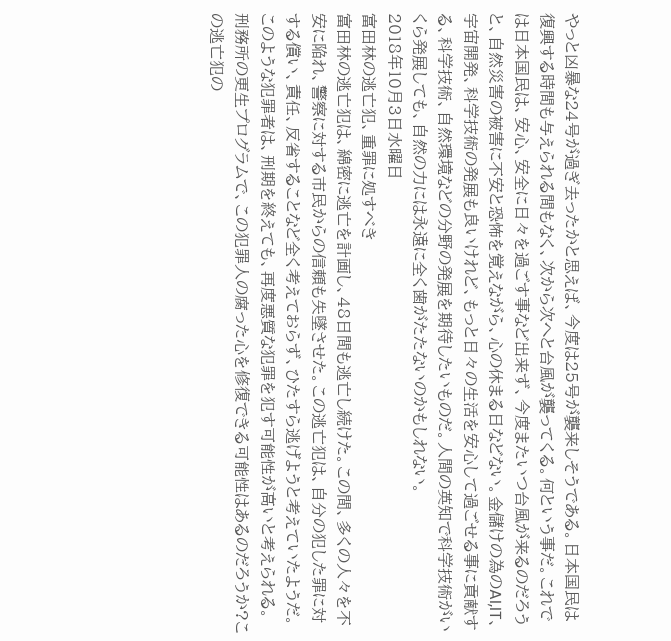やっと凶暴な24号が過ぎ去ったかと思えば、今度は25号が襲来しそうである。日本国民は復興する時間も与えられる間もなく、次から次へと台風が襲ってくる。何という事だ。これでは日本国民は、安心、安全に日々を過ごす事など出来ず、今度またいつ台風が来るのだろうと、自然災害の被害に不安と恐怖を覚えながら、心の休まる日などない。金儲けの為のAI,IT、宇宙開発、科学技術の発展も良いけれど、もっと日々の生活を安心して過ごせる事に貢献する、科学技術、自然環境などの分野の発展を期待したいものだ。人間の英知で科学技術がいくら発展しても、自然の力には永遠に全く歯がたたないのかもしれない。
2018年10月3日水曜日
富田林の逃亡犯、重罪に処すべき
富田林の逃亡犯は、綿密に逃亡を計画し、48日間も逃亡し続けた。この間、多くの人々を不安に陥れ、警察に対する市民からの信頼も失墜させた。この逃亡犯は、自分の犯した罪に対する償い、責任、反省することなど全く考えておらず、ひたすら逃げようと考えていたようだ。このような犯罪者は、刑期を終えても、再度悪質な犯罪を犯す可能性が高いと考えられる。刑務所の更生プログラムで、この犯罪人の腐った心を修復できる可能性はあるのだろうか?この逃亡犯の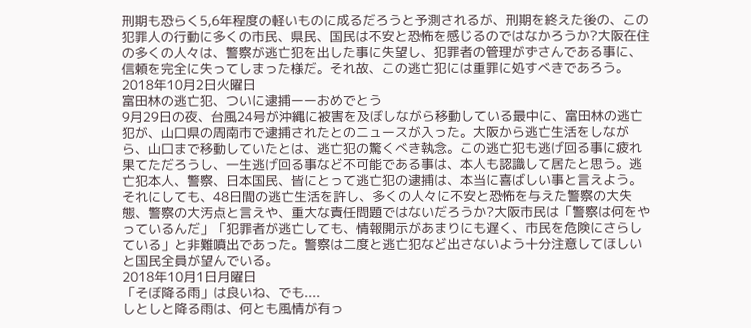刑期も恐らく5,6年程度の軽いものに成るだろうと予測されるが、刑期を終えた後の、この犯罪人の行動に多くの市民、県民、国民は不安と恐怖を感じるのではなかろうか?大阪在住の多くの人々は、警察が逃亡犯を出した事に失望し、犯罪者の管理がずさんである事に、信頼を完全に失ってしまった様だ。それ故、この逃亡犯には重罪に処すべきであろう。
2018年10月2日火曜日
富田林の逃亡犯、ついに逮捕ーーおめでとう
9月29日の夜、台風24号が沖縄に被害を及ぼしながら移動している最中に、富田林の逃亡犯が、山口県の周南市で逮捕されたとのニュースが入った。大阪から逃亡生活をしながら、山口まで移動していたとは、逃亡犯の驚くべき執念。この逃亡犯も逃げ回る事に疲れ果てただろうし、一生逃げ回る事など不可能である事は、本人も認識して居たと思う。逃亡犯本人、警察、日本国民、皆にとって逃亡犯の逮捕は、本当に喜ばしい事と言えよう。それにしても、48日間の逃亡生活を許し、多くの人々に不安と恐怖を与えた警察の大失態、警察の大汚点と言えや、重大な責任問題ではないだろうか?大阪市民は「警察は何をやっているんだ」「犯罪者が逃亡しても、情報開示があまりにも遅く、市民を危険にさらしている」と非難噴出であった。警察は二度と逃亡犯など出さないよう十分注意してほしいと国民全員が望んでいる。
2018年10月1日月曜日
「そぼ降る雨」は良いね、でも....
しとしと降る雨は、何とも風情が有っ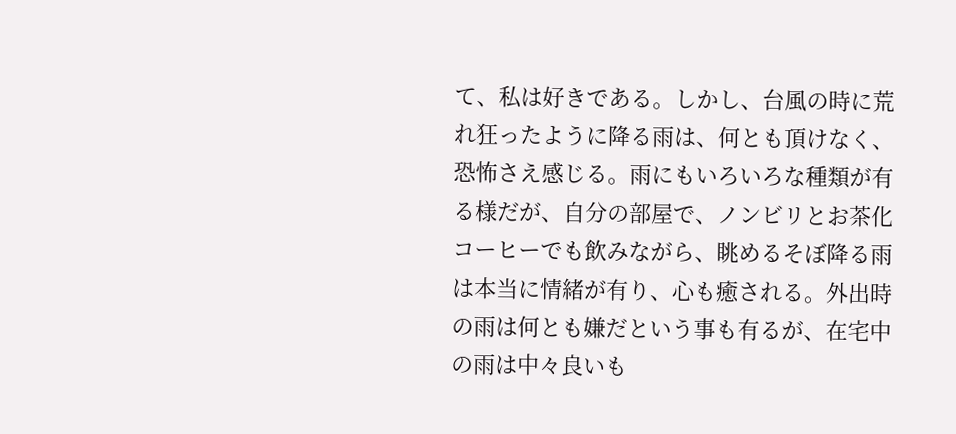て、私は好きである。しかし、台風の時に荒れ狂ったように降る雨は、何とも頂けなく、恐怖さえ感じる。雨にもいろいろな種類が有る様だが、自分の部屋で、ノンビリとお茶化コーヒーでも飲みながら、眺めるそぼ降る雨は本当に情緒が有り、心も癒される。外出時の雨は何とも嫌だという事も有るが、在宅中の雨は中々良いも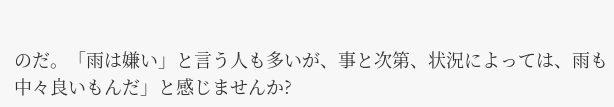のだ。「雨は嫌い」と言う人も多いが、事と次第、状況によっては、雨も中々良いもんだ」と感じませんか?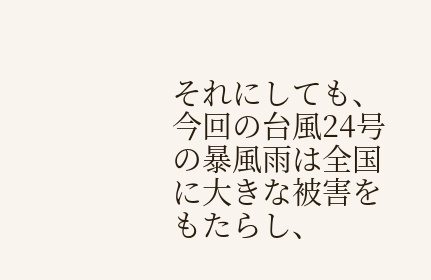それにしても、今回の台風24号の暴風雨は全国に大きな被害をもたらし、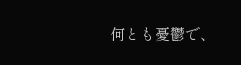何とも憂鬱で、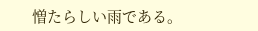憎たらしい雨である。